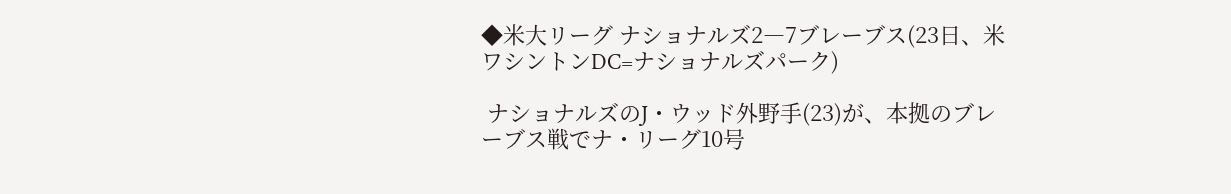◆米大リーグ ナショナルズ2―7ブレーブス(23日、米ワシントンDC=ナショナルズパーク)

 ナショナルズのJ・ウッド外野手(23)が、本拠のブレーブス戦でナ・リーグ10号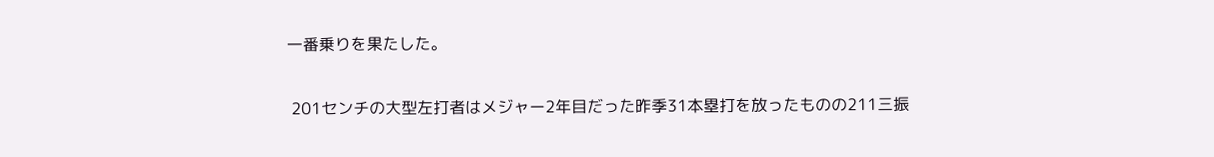一番乗りを果たした。

 201センチの大型左打者はメジャー2年目だった昨季31本塁打を放ったものの211三振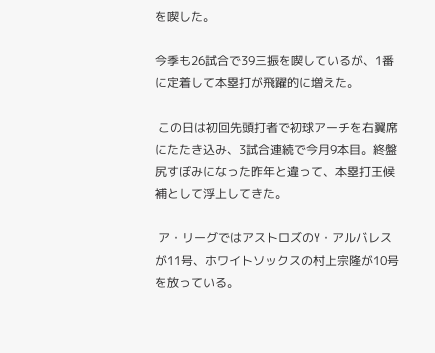を喫した。

今季も26試合で39三振を喫しているが、1番に定着して本塁打が飛躍的に増えた。

 この日は初回先頭打者で初球アーチを右翼席にたたき込み、3試合連続で今月9本目。終盤尻すぼみになった昨年と違って、本塁打王候補として浮上してきた。

 ア・リーグではアストロズのY・アルバレスが11号、ホワイトソックスの村上宗隆が10号を放っている。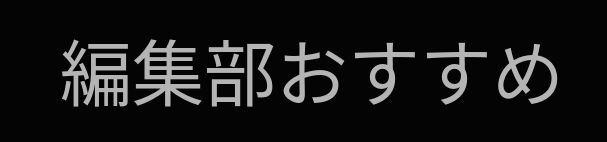編集部おすすめ